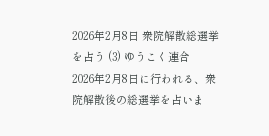2026年2月8日 衆院解散総選挙を占う (3) ゆうこく連合
2026年2月8日に行われる、衆院解散後の総選挙を占いま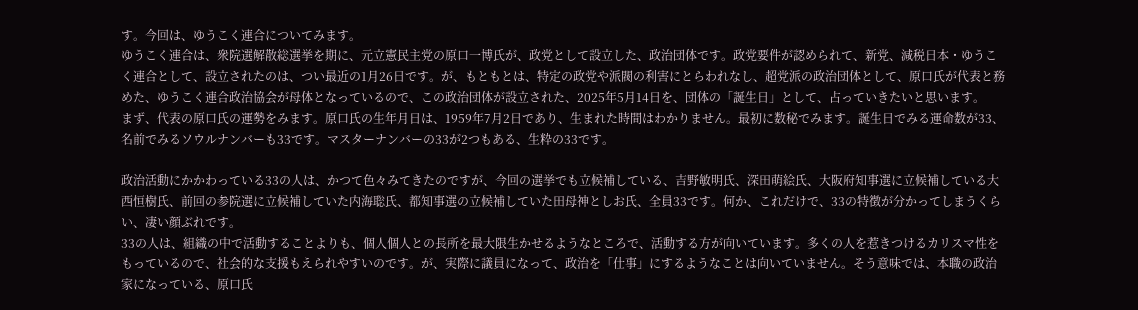す。今回は、ゆうこく連合についてみます。
ゆうこく連合は、衆院選解散総選挙を期に、元立憲民主党の原口一博氏が、政党として設立した、政治団体です。政党要件が認められて、新党、減税日本・ゆうこく連合として、設立されたのは、つい最近の1月26日です。が、もともとは、特定の政党や派閥の利害にとらわれなし、超党派の政治団体として、原口氏が代表と務めた、ゆうこく連合政治協会が母体となっているので、この政治団体が設立された、2025年5月14日を、団体の「誕生日」として、占っていきたいと思います。
まず、代表の原口氏の運勢をみます。原口氏の生年月日は、1959年7月2日であり、生まれた時間はわかりません。最初に数秘でみます。誕生日でみる運命数が33、名前でみるソウルナンバーも33です。マスターナンバーの33が2つもある、生粋の33です。

政治活動にかかわっている33の人は、かつて色々みてきたのですが、今回の選挙でも立候補している、吉野敏明氏、深田萌絵氏、大阪府知事選に立候補している大西恒樹氏、前回の参院選に立候補していた内海聡氏、都知事選の立候補していた田母神としお氏、全員33です。何か、これだけで、33の特徴が分かってしまうくらい、凄い顔ぶれです。
33の人は、組織の中で活動することよりも、個人個人との長所を最大限生かせるようなところで、活動する方が向いています。多くの人を惹きつけるカリスマ性をもっているので、社会的な支援もえられやすいのです。が、実際に議員になって、政治を「仕事」にするようなことは向いていません。そう意味では、本職の政治家になっている、原口氏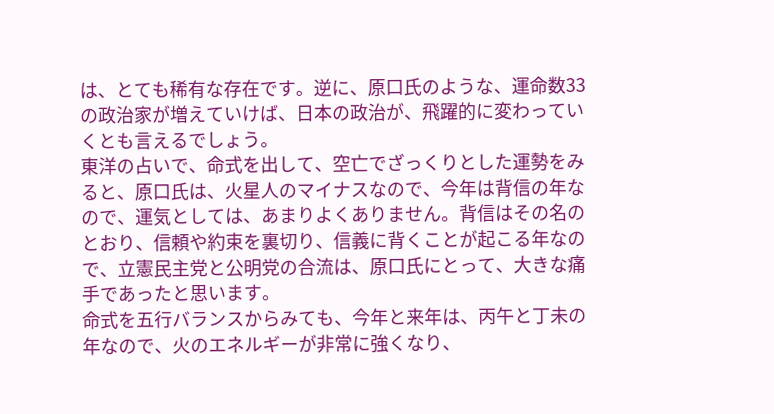は、とても稀有な存在です。逆に、原口氏のような、運命数33の政治家が増えていけば、日本の政治が、飛躍的に変わっていくとも言えるでしょう。
東洋の占いで、命式を出して、空亡でざっくりとした運勢をみると、原口氏は、火星人のマイナスなので、今年は背信の年なので、運気としては、あまりよくありません。背信はその名のとおり、信頼や約束を裏切り、信義に背くことが起こる年なので、立憲民主党と公明党の合流は、原口氏にとって、大きな痛手であったと思います。
命式を五行バランスからみても、今年と来年は、丙午と丁未の年なので、火のエネルギーが非常に強くなり、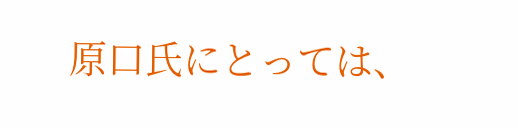原口氏にとっては、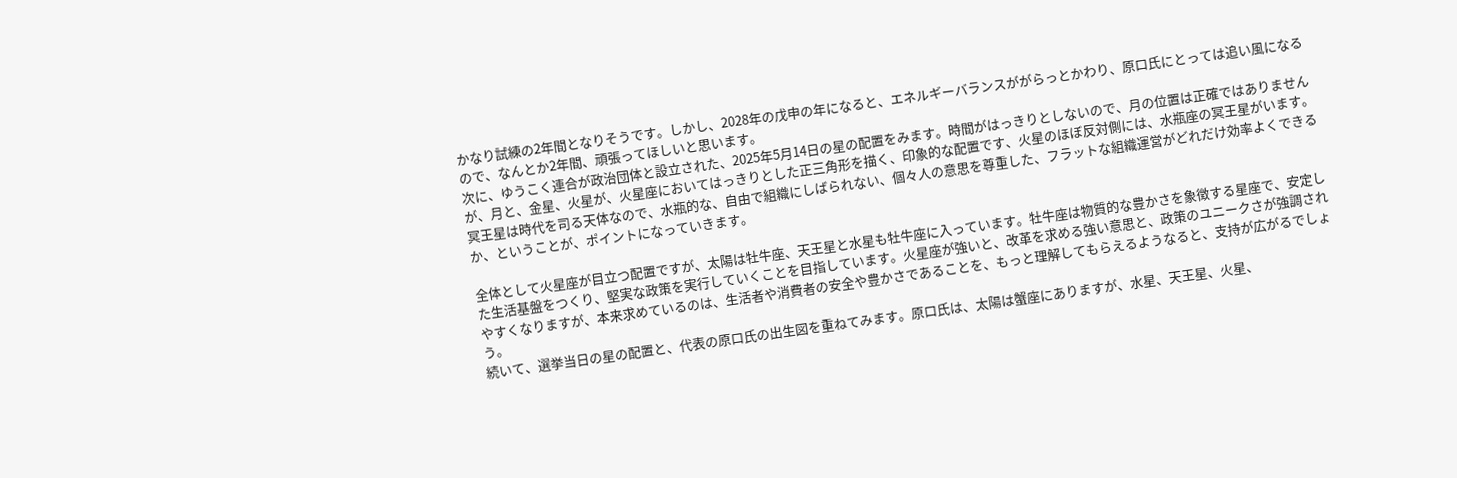かなり試練の2年間となりそうです。しかし、2028年の戊申の年になると、エネルギーバランスががらっとかわり、原口氏にとっては追い風になるので、なんとか2年間、頑張ってほしいと思います。
次に、ゆうこく連合が政治団体と設立された、2025年5月14日の星の配置をみます。時間がはっきりとしないので、月の位置は正確ではありませんが、月と、金星、火星が、火星座においてはっきりとした正三角形を描く、印象的な配置です、火星のほぼ反対側には、水瓶座の冥王星がいます。冥王星は時代を司る天体なので、水瓶的な、自由で組織にしばられない、個々人の意思を尊重した、フラットな組織運営がどれだけ効率よくできるか、ということが、ポイントになっていきます。

全体として火星座が目立つ配置ですが、太陽は牡牛座、天王星と水星も牡牛座に入っています。牡牛座は物質的な豊かさを象徴する星座で、安定した生活基盤をつくり、堅実な政策を実行していくことを目指しています。火星座が強いと、改革を求める強い意思と、政策のユニークさが強調されやすくなりますが、本来求めているのは、生活者や消費者の安全や豊かさであることを、もっと理解してもらえるようなると、支持が広がるでしょう。
続いて、選挙当日の星の配置と、代表の原口氏の出生図を重ねてみます。原口氏は、太陽は蟹座にありますが、水星、天王星、火星、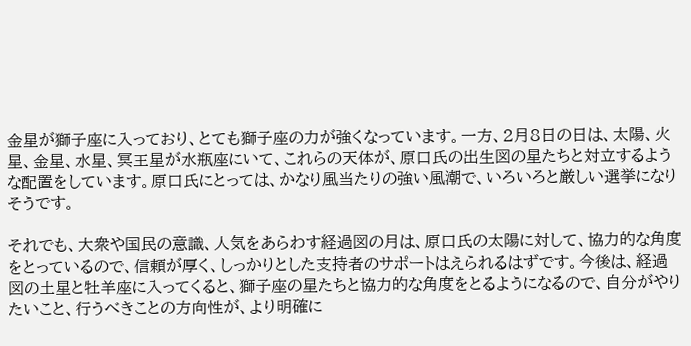金星が獅子座に入っており、とても獅子座の力が強くなっています。一方、2月8日の日は、太陽、火星、金星、水星、冥王星が水瓶座にいて、これらの天体が、原口氏の出生図の星たちと対立するような配置をしています。原口氏にとっては、かなり風当たりの強い風潮で、いろいろと厳しい選挙になりそうです。

それでも、大衆や国民の意識、人気をあらわす経過図の月は、原口氏の太陽に対して、協力的な角度をとっているので、信頼が厚く、しっかりとした支持者のサポートはえられるはずです。今後は、経過図の土星と牡羊座に入ってくると、獅子座の星たちと協力的な角度をとるようになるので、自分がやりたいこと、行うべきことの方向性が、より明確に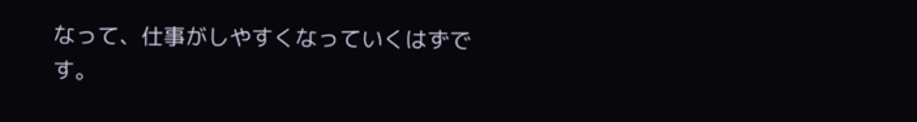なって、仕事がしやすくなっていくはずです。